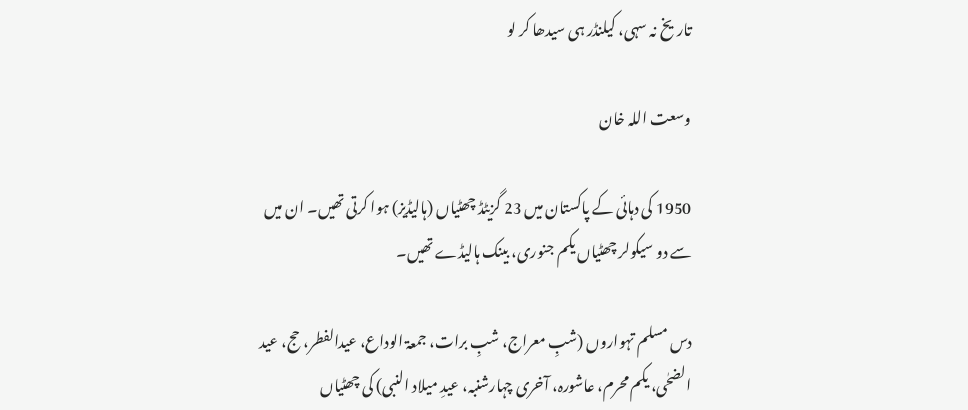تاریخ نہ سہی، کیلنڈر ہی سیدھا کر لو

وسعت اللہ خان

1950 کی دہائی کے پاکستان میں 23 گزیٹڈ چھٹیاں (ہالیڈیز) ہوا کرتی تھیں۔ ان میں سے دو سیکولر چھٹیاں یکم جنوری، بینک ہالیڈے تھیں۔

دس مسلم تہواروں (شبِ معراج، شبِ برات، جمعۃ الوداع، عیدالفطر، حج، عید الضحٰی، یکم محرم، عاشورہ، آخری چہارشنبہ، عیدِ میلاد النبی) کی چھٹیاں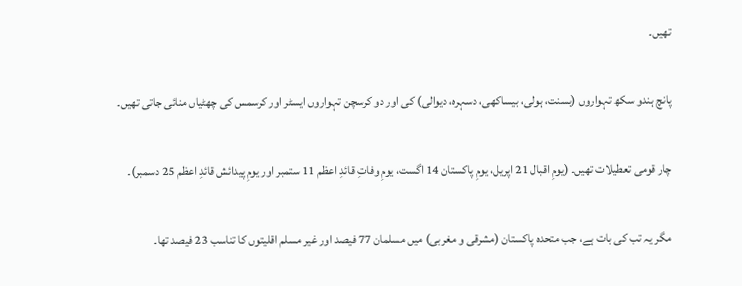تھیں۔

پانچ ہندو سکھ تہواروں (بسنت، ہولی، بیساکھی، دسہرہ، دیوالی) کی اور دو کرسچن تہواروں ایسٹر اور کرسمس کی چھٹیاں منائی جاتی تھیں۔

چار قومی تعطیلات تھیں۔ (یومِ اقبال 21 اپریل، یومِ پاکستان 14 اگست، یومِ وفاتِ قائدِ اعظم 11 ستمبر اور یومِ پیدائش قائدِ اعظم 25 دسمبر)۔

مگر یہ تب کی بات ہے، جب متحدہ پاکستان (مشرقی و مغربی) میں مسلمان 77 فیصد اور غیر مسلم اقلیتوں کا تناسب 23 فیصد تھا۔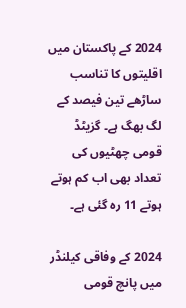2024 کے پاکستان میں اقلیتوں کا تناسب ساڑھے تین فیصد کے لگ بھگ ہے۔ گزیٹڈ قومی چھٹیوں کی تعداد بھی اب کم ہوتے ہوتے 11 رہ گئی ہے۔

2024 کے وفاقی کیلنڈر میں پانچ قومی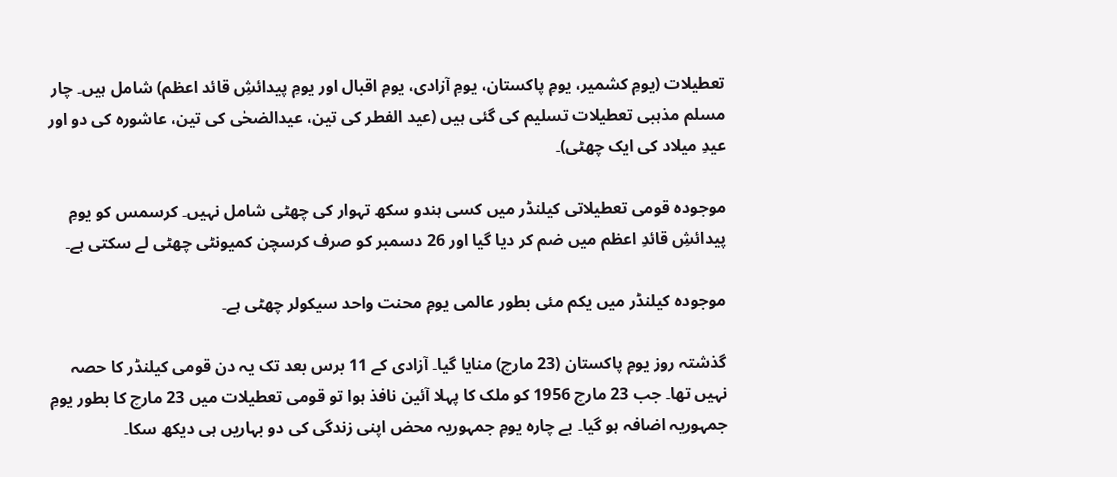تعطیلات (یومِ کشمیر، یومِ پاکستان، یومِ آزادی، یومِ اقبال اور یومِ پیدائشِ قائد اعظم) شامل ہیں۔ چار مسلم مذہبی تعطیلات تسلیم کی گئی ہیں (عید الفطر کی تین، عیدالضحٰی کی تین، عاشورہ کی دو اور عیدِ میلاد کی ایک چھٹی)۔

موجودہ قومی تعطیلاتی کیلنڈر میں کسی ہندو سکھ تہوار کی چھٹی شامل نہیں۔ کرسمس کو یومِ پیدائشِ قائدِ اعظم میں ضم کر دیا گیا اور 26 دسمبر کو صرف کرسچن کمیونٹی چھٹی لے سکتی ہے۔

موجودہ کیلنڈر میں یکم مئی بطور عالمی یومِ محنت واحد سیکولر چھٹی ہے۔

گذشتہ روز یومِ پاکستان (23 مارچ) منایا گیا۔ آزادی کے 11 برس بعد تک یہ دن قومی کیلنڈر کا حصہ نہیں تھا۔ جب 23 مارچ 1956 کو ملک کا پہلا آئین نافذ ہوا تو قومی تعطیلات میں 23 مارچ کا بطور یومِ جمہوریہ اضافہ ہو گیا۔ بے چارہ یومِ جمہوریہ محض اپنی زندگی کی دو بہاریں ہی دیکھ سکا۔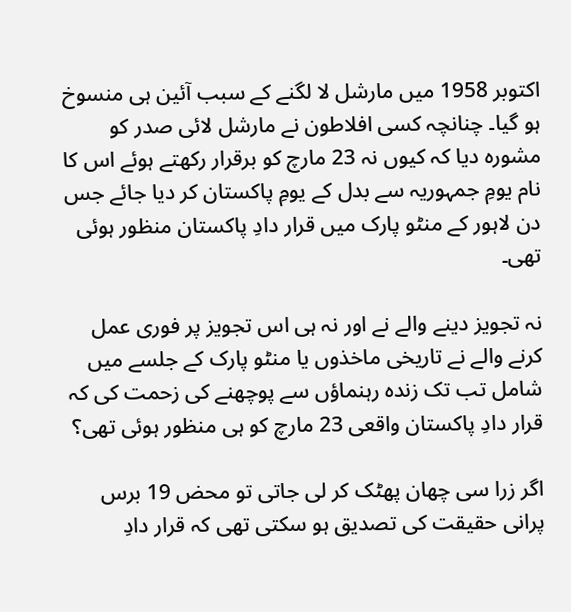اکتوبر 1958 میں مارشل لا لگنے کے سبب آئین ہی منسوخ ہو گیا۔ چنانچہ کسی افلاطون نے مارشل لائی صدر کو مشورہ دیا کہ کیوں نہ 23 مارچ کو برقرار رکھتے ہوئے اس کا نام یومِ جمہوریہ سے بدل کے یومِ پاکستان کر دیا جائے جس دن لاہور کے منٹو پارک میں قرار دادِ پاکستان منظور ہوئی تھی۔

نہ تجویز دینے والے نے اور نہ ہی اس تجویز پر فوری عمل کرنے والے نے تاریخی ماخذوں یا منٹو پارک کے جلسے میں شامل تب تک زندہ رہنماؤں سے پوچھنے کی زحمت کی کہ قرار دادِ پاکستان واقعی 23 مارچ کو ہی منظور ہوئی تھی؟

اگر زرا سی چھان پھٹک کر لی جاتی تو محض 19 برس پرانی حقیقت کی تصدیق ہو سکتی تھی کہ قرار دادِ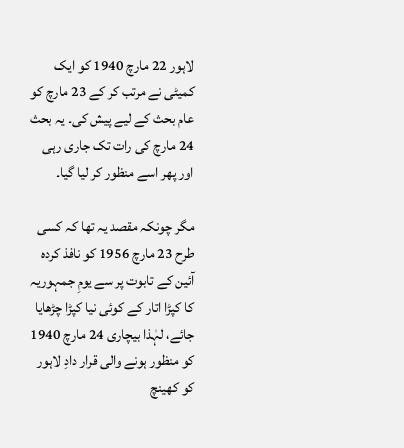لاہور 22 مارچ 1940 کو ایک کمیٹی نے مرتب کر کے 23 مارچ کو عام بحث کے لیے پیش کی۔ یہ بحث 24 مارچ کی رات تک جاری رہی اور پھر اسے منظور کر لیا گیا۔

مگر چونکہ مقصد یہ تھا کہ کسی طرح 23 مارچ 1956 کو نافذ کردہ آئین کے تابوت پر سے یومِ جمہوریہ کا کپڑا اتار کے کوئی نیا کپڑا چڑھایا جائے، لہٰذا بیچاری 24 مارچ 1940 کو منظور ہونے والی قرار دادِ لاہور کو کھینچ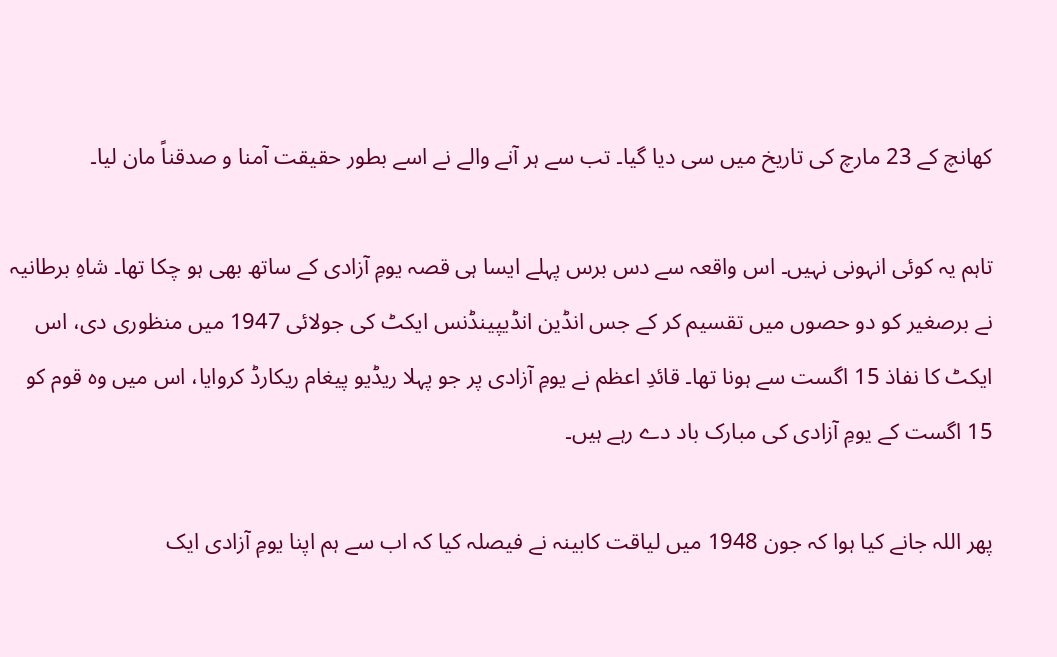کھانچ کے 23 مارچ کی تاریخ میں سی دیا گیا۔ تب سے ہر آنے والے نے اسے بطور حقیقت آمنا و صدقناً مان لیا۔

تاہم یہ کوئی انہونی نہیں۔ اس واقعہ سے دس برس پہلے ایسا ہی قصہ یومِ آزادی کے ساتھ بھی ہو چکا تھا۔ شاہِ برطانیہ نے برصغیر کو دو حصوں میں تقسیم کر کے جس انڈین انڈیپینڈنس ایکٹ کی جولائی 1947 میں منظوری دی، اس ایکٹ کا نفاذ 15 اگست سے ہونا تھا۔ قائدِ اعظم نے یومِ آزادی پر جو پہلا ریڈیو پیغام ریکارڈ کروایا، اس میں وہ قوم کو 15 اگست کے یومِ آزادی کی مبارک باد دے رہے ہیں۔

پھر اللہ جانے کیا ہوا کہ جون 1948 میں لیاقت کابینہ نے فیصلہ کیا کہ اب سے ہم اپنا یومِ آزادی ایک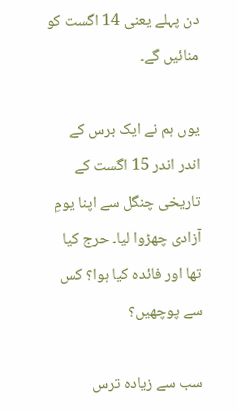دن پہلے یعنی 14 اگست کو منائیں گے۔

یوں ہم نے ایک برس کے اندر اندر 15 اگست کے تاریخی چنگل سے اپنا یومِ آزادی چھڑوا لیا۔ حرج کیا تھا اور فائدہ کیا ہوا؟ کس سے پوچھیں؟

سب سے زیادہ ترس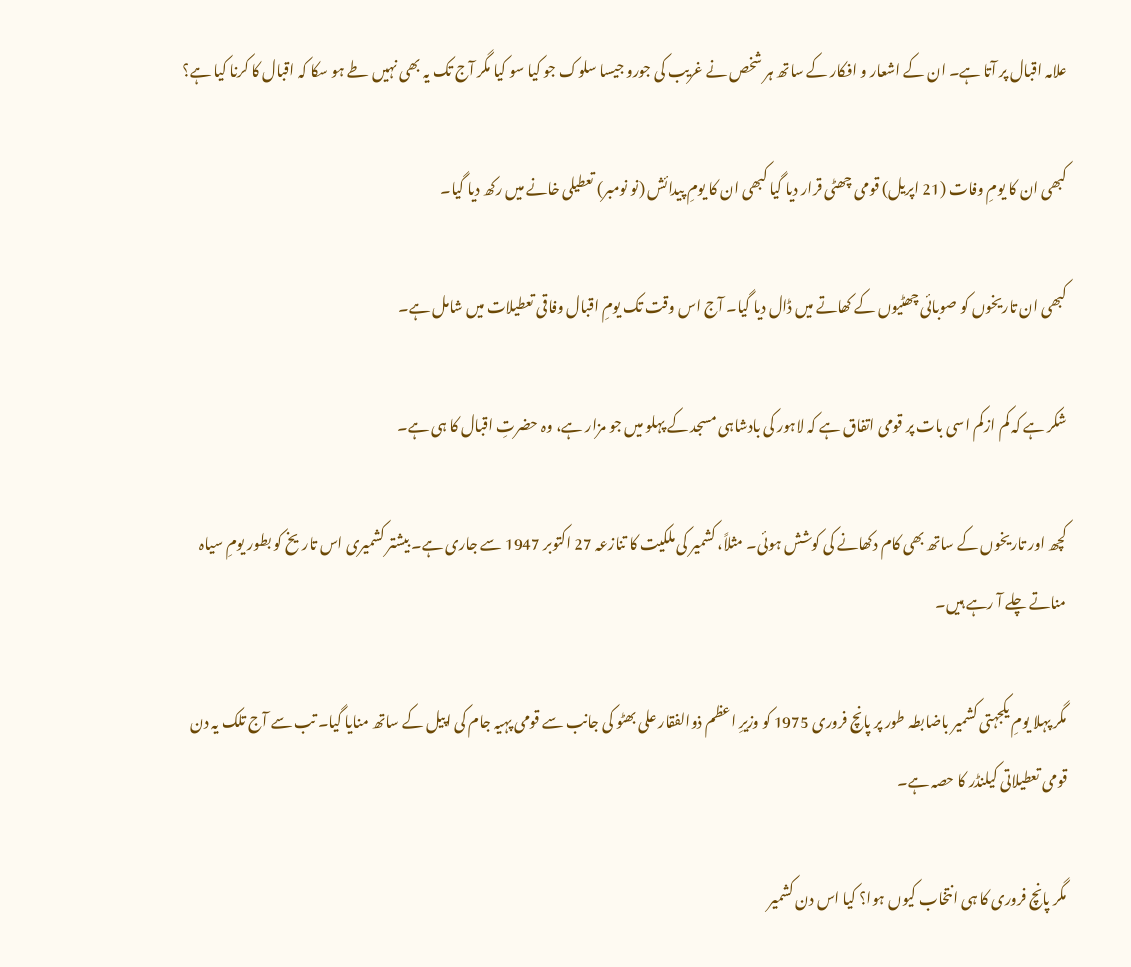علامہ اقبال پر آتا ہے۔ ان کے اشعار و افکار کے ساتھ ہر شخص نے غریب کی جورو جیسا سلوک جو کیا سو کیا مگر آج تک یہ بھی نہیں طے ہو سکا کہ اقبال کا کرنا کیا ہے؟

کبھی ان کا یومِ وفات (21 اپریل) قومی چھٹی قرار دیا گیا کبھی ان کا یومِ پیدائش (نو نومبر) تعطیلی خانے میں رکھ دیا گیا۔

کبھی ان تاریخوں کو صوبائی چھٹیوں کے کھاتے میں ڈال دیا گیا۔ آج اس وقت تک یومِ اقبال وفاقی تعطیلات میں شامل ہے۔

شکر ہے کہ کم ازکم اسی بات پر قومی اتفاق ہے کہ لاہور کی بادشاہی مسجد کے پہلو میں جو مزار ہے، وہ حضرتِ اقبال کا ہی ہے۔

کچھ اور تاریخوں کے ساتھ بھی کام دکھانے کی کوشش ہوئی۔ مثلاً، کشمیر کی ملکیت کا تنازعہ 27 اکتوبر 1947 سے جاری ہے۔ بیشتر کشمیری اس تاریخ کو بطور یومِ سیاہ مناتے چلے آ رہے ہیں۔

مگر پہلا یومِ یکجہتی کشمیر باضابطہ طور پر پانچ فروری 1975 کو وزیرِ اعظم ذوالفقار علی بھٹو کی جانب سے قومی پہیہ جام کی اپیل کے ساتھ منایا گیا۔ تب سے آج تلک یہ دن قومی تعطیلاتی کیلنڈر کا حصہ ہے۔

مگر پانچ فروری کا ہی انتخاب کیوں ہوا؟ کیا اس دن کشمیر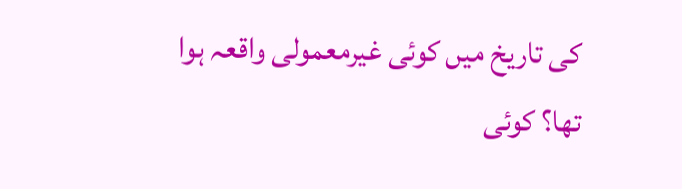کی تاریخ میں کوئی غیرمعمولی واقعہ ہوا تھا؟ کوئی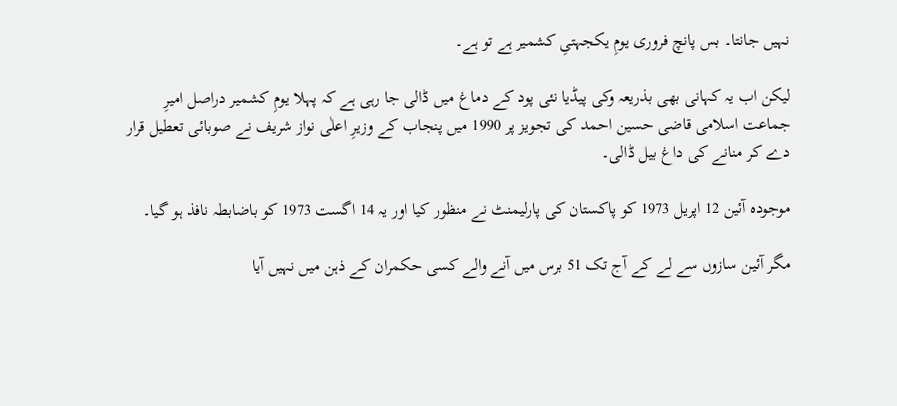نہیں جانتا۔ بس پانچ فروری یومِ یکجہتیِ کشمیر ہے تو ہے۔

لیکن اب یہ کہانی بھی بذریعہ وکی پیڈیا نئی پود کے دماغ میں ڈالی جا رہی ہے کہ پہلا یومِ کشمیر دراصل امیرِ جماعت اسلامی قاضی حسین احمد کی تجویز پر 1990 میں پنجاب کے وزیرِ اعلٰی نواز شریف نے صوبائی تعطیل قرار دے کر منانے کی داغ بیل ڈالی۔

موجودہ آئین 12 اپریل 1973 کو پاکستان کی پارلیمنٹ نے منظور کیا اور یہ 14 اگست 1973 کو باضابطہ نافذ ہو گیا۔

مگر آئین سازوں سے لے کے آج تک 51 برس میں آنے والے کسی حکمران کے ذہن میں نہیں آیا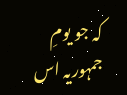کہ جو یومِ جمہوریہ اس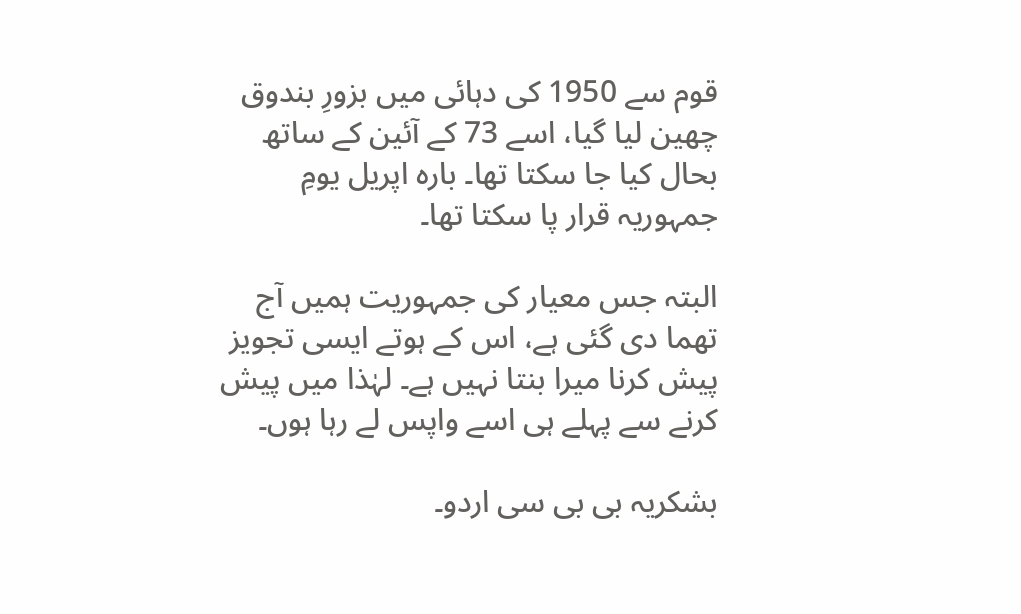قوم سے 1950 کی دہائی میں بزورِ بندوق چھین لیا گیا، اسے 73 کے آئین کے ساتھ بحال کیا جا سکتا تھا۔ بارہ اپریل یومِ جمہوریہ قرار پا سکتا تھا۔

البتہ جس معیار کی جمہوریت ہمیں آج تھما دی گئی ہے، اس کے ہوتے ایسی تجویز پیش کرنا میرا بنتا نہیں ہے۔ لہٰذا میں پیش کرنے سے پہلے ہی اسے واپس لے رہا ہوں۔

بشکریہ بی بی سی اردو۔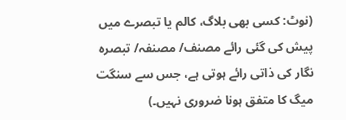(نوٹ: کسی بھی بلاگ، کالم یا تبصرے میں پیش کی گئی رائے مصنف/ مصنفہ/ تبصرہ نگار کی ذاتی رائے ہوتی ہے، جس سے سنگت میگ کا متفق ہونا ضروری نہیں۔)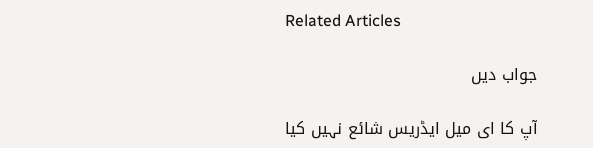Related Articles

جواب دیں

آپ کا ای میل ایڈریس شائع نہیں کیا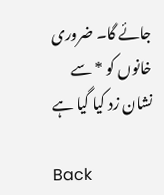جائے گا۔ ضروری خانوں کو * سے نشان زد کیا گیا ہے

Back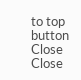to top button
Close
Close